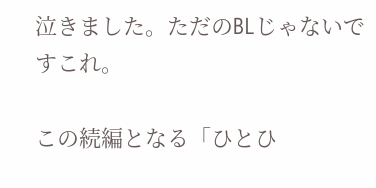泣きました。ただのBLじゃないですこれ。

この続編となる「ひとひ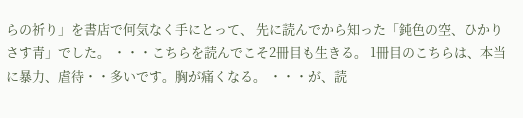らの祈り」を書店で何気なく手にとって、 先に読んでから知った「鈍色の空、ひかりさす青」でした。 ・・・こちらを読んでこそ2冊目も生きる。 1冊目のこちらは、本当に暴力、虐待・・多いです。胸が痛くなる。 ・・・が、読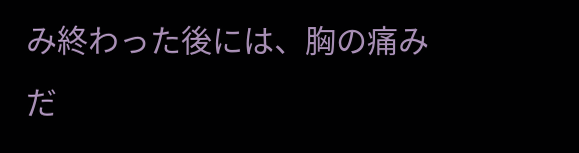み終わった後には、胸の痛みだ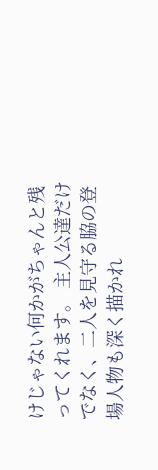けじゃない何かがちゃんと残ってくれます。 主人公達だけでなく、二人を見守る脇の登場人物も深く描かれ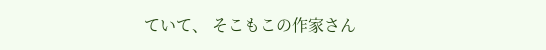ていて、 そこもこの作家さん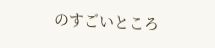のすごいところ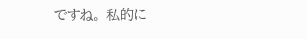ですね。 私的に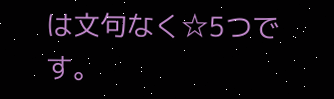は文句なく☆5つです。